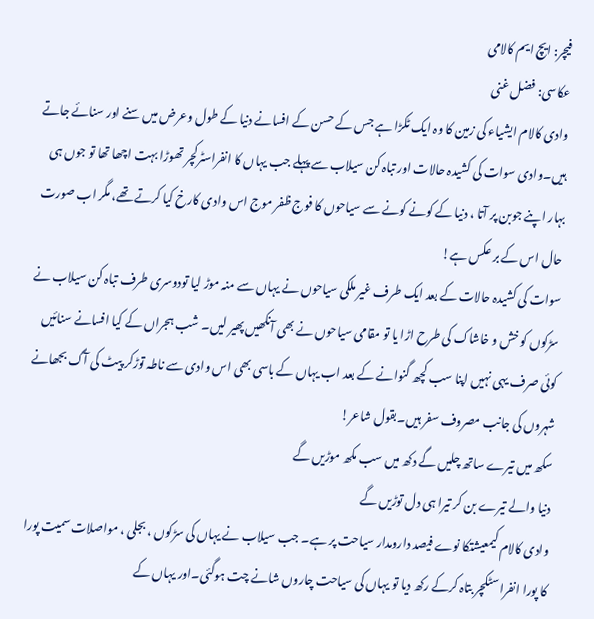فیچر: ایچ ایم کالامی
عکاسی: فضل غنی
وادی کالام ایشیاء کی زمین کا وہ ایک ٹکڑا ہے جس کے حسن کے افسانے دنیا کے طول وعرض میں سنے اور سنائے جاتے ہیں۔وادی سوات کی کشیدہ حالات اور تباہ کن سیلاب سے پہلے جب یہاں کا انفراسٹرکچر تھوڑا بہت اچھا تھا تو جوں ہی بہار اپنے جوبن پر آتا ، دنیا کے کونے کونے سے سیاحوں کا فوج ظفر موج اس وادی کارخ کیا کرتے تھے، مگر اب صورت حال اس کے بر عکس ہے!
سوات کی کشیدہ حالات کے بعد ایک طرف غیر ملکی سیاحوں نے یہاں سے منہ موڑ لیا تودوسری طرف تباہ کن سیلاب نے سڑکوں کو خش و خاشاک کی طرح اڑا یا تو مقامی سیاحوں نے بھی آنکھیں پھیر لیں۔ شب ہجراں کے کیا افسانے سنائیں کوئی صرف یہی نہیں اپنا سب کچھ گنوانے کے بعد اب یہاں کے باسی بھی اس وادی سے ناطہ توڑکر پیٹ کی آگ بجھانے شہروں کی جانب مصروف سفر ہیں۔بقول شاعر!
سکھ میں تیرے ساتھ چلیں گے دکھ میں سب مکھ موڑیں گے
دنیا والے تیرے بن کر تیرا ہی دل توڑیں گے
وادی کالام کیمعیشتکا نوے فیصد دارومدار سیاحت پر ہے۔ جب سیلاب نے یہاں کی سڑکوں ، بجلی ، مواصلات سمیت پورا کا پورا انفراسٹکچر بتاہ کرکے رکھ دیا تو یہاں کی سیاحت چاروں شانے چت ہوگئی۔اور یہاں کے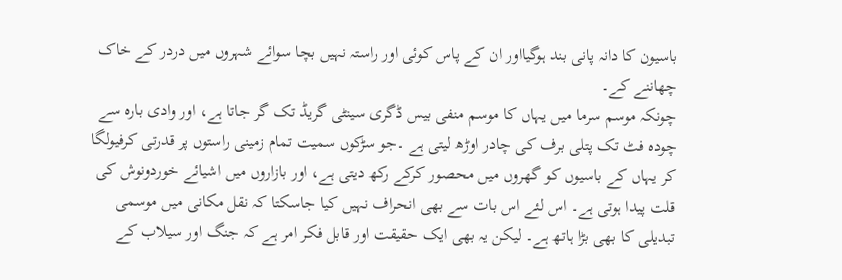باسیون کا دانہ پانی بند ہوگیااور ان کے پاس کوئی اور راستہ نہیں بچا سوائے شہروں میں دردر کے خاک چھاننے کے۔
چونکہ موسم سرما میں یہاں کا موسم منفی بیس ڈگری سینٹی گریڈ تک گر جاتا ہے، اور وادی بارہ سے چودہ فٹ تک پتلی برف کی چادر اوڑھ لیتی ہے ۔جو سڑکوں سمیت تمام زمینی راستوں پر قدرتی کرفیولگا کر یہاں کے باسیوں کو گھروں میں محصور کرکے رکھ دیتی ہے، اور بازاروں میں اشیائے خوردونوش کی قلت پیدا ہوتی ہے۔ اس لئے اس بات سے بھی انحراف نہیں کیا جاسکتا کہ نقل مکانی میں موسمی تبدیلی کا بھی بڑا ہاتھ ہے۔ لیکن یہ بھی ایک حقیقت اور قابل فکر امر ہے کہ جنگ اور سیلاب کے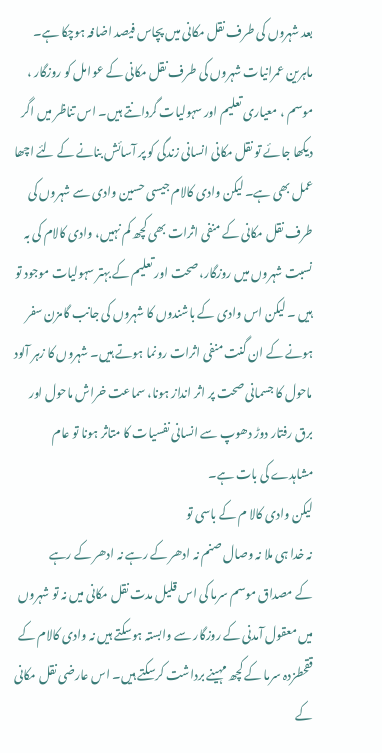بعد شہروں کی طرف نقل مکانی میں پچاس فیصد اضافہ ہوچکا ہے۔
ماہرین عمرانیات شہروں کی طرف نقل مکانی کے عوامل کو روزگار ، موسم ، معیاری تعلیم اور سہولیات گردانتے ہیں۔ اس تناظر میں اگر دیکھا جائے تو نقل مکانی انسانی زندگی کو پر آسائش بنانے کے لئے اچھا عمل بھی ہے۔ لیکن وادی کالام جیسی حسین وادی سے شہروں کی طرف نقل مکانی کے منفی اثرات بھی کچھ کم نہیں، وادی کالام کی بہ نسبت شہروں میں روزگار، صحت اور تعلیم کے بہتر سہولیات موجود تو ہیں ۔ لیکن اس وادی کے باشندوں کا شہروں کی جانب گامزن سفر ہونے کے ان گنت منفی اثرات رونما ہوتے ہیں۔ شہروں کا زہر آلود ماحول کا جسمانی صحت پر اثر انداز ہونا، سماعت خراش ماحول اور برق رفتار دوڑ دھوپ سے انسانی نفسیات کا متاثر ہونا تو عام مشاہدے کی بات ہے۔
لیکن وادی کالا م کے باسی تو
نہ خدا ہی ملا نہ وصال صنم نہ ادھر کے رہے نہ ادھر کے رہے
کے مصداق موسم سرما کی اس قلیل مدت نقل مکانی میں نہ تو شہروں میں معقول آمدنی کے روزگار سے وابستہ ہوسکتے ہیں نہ وادی کالام کے ققحطزدہ سرما کے کچھ مہینے برداشت کرسکتے ہیں۔ اس عارضی نقل مکانی کے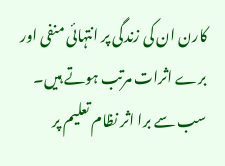کارن ان کی زندگی پر انتہائی منفی اور برے اثرات مرتب ہوتے ہیں۔ سب سے برا اثر نظام تعلیم پر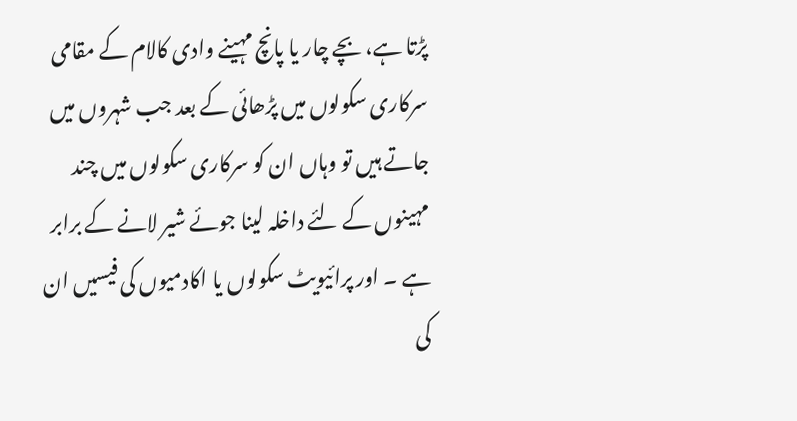پڑتا ہے، بچے چار یا پانچ مہینے وادی کالام کے مقامی سرکاری سکولوں میں پڑھائی کے بعد جب شہروں میں جاتے ہیں تو وہاں ان کو سرکاری سکولوں میں چند مہینوں کے لئے داخلہ لینا جوئے شیر لانے کے برابر ہے ۔ اور پرائیویٹ سکولوں یا اکادمیوں کی فیسیں ان کی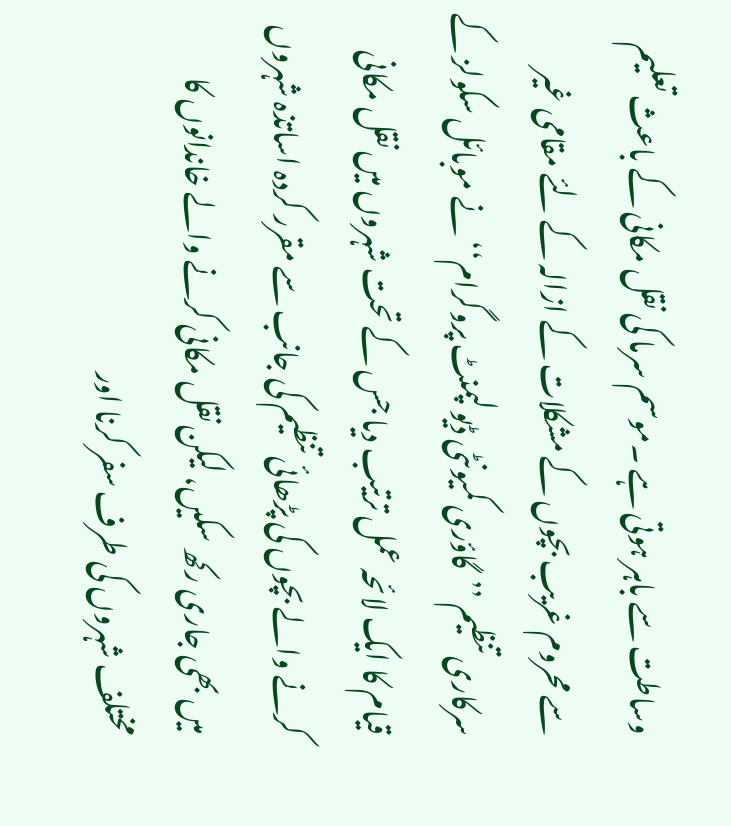وساطت سے باہر ہوتی ہے ۔موسم سرما کی نقل مکانی کے باعث تعلیم سے محروم غریب بچوں کے مشکلات کے ازالہ کے لئے مقامی غیر سرکاری تنظیم ’’گاؤری کمیونٹی ڈیولپمنٹ پروگرام‘‘ نے موبائل سکولز کے قیام کا ایک لائحہ عمل ترتیب دیا جس کے تحت شہروں میں نقل مکانی کرنے والے بچوں کی پڑھائی تنظیم کی جانب سے مقرر کردہ اساتذہ شہروں میں بھی جاری رکھ سکیں، لیکن نقل مکانی کرنے والے خاندانوں کا مختلف شہروں کی طرف سفر کرنا اور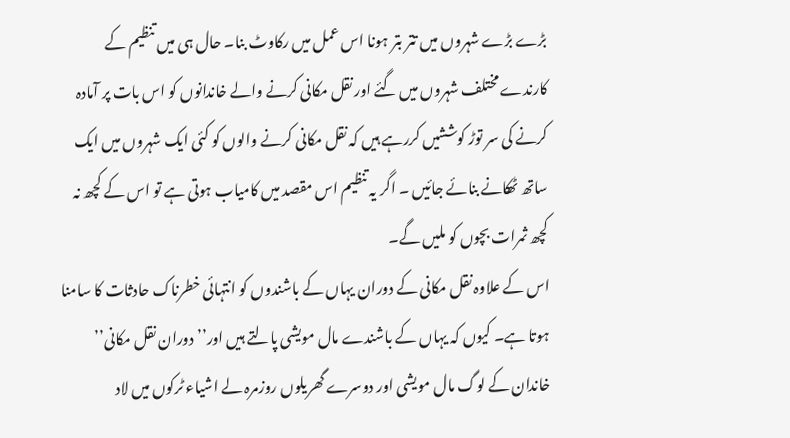بڑے بڑے شہروں میں تتر بتر ہونا اس عمل میں رکاوٹ بنا۔ حال ہی میں تنظیم کے کارندے مختلف شہروں میں گئے اور نقل مکانی کرنے والے خاندانوں کو اس بات پر آمادہ کرنے کی سر توڑ کوششیں کررہے ہیں کہ نقل مکانی کرنے والوں کو کئی ایک شہروں میں ایک ساتھ ٹھکانے بنائے جائیں ۔ اگر یہ تنظیم اس مقصد میں کامیاب ہوتی ہے تو اس کے کچھ نہ کچھ ثمرات بچوں کو ملیں گے۔
اس کے علاوہ نقل مکانی کے دوران یہاں کے باشندوں کو انتہائی خطرناک حادثات کا سامنا ہوتا ہے۔ کیوں کہ یہاں کے باشندے مال مویشی پالتے ہیں اور’’ دوران نقل مکانی’’ خاندان کے لوگ مال مویشی اور دوسرے گھریلوں روزمرہ لے اشیاء ٹرکوں میں لاد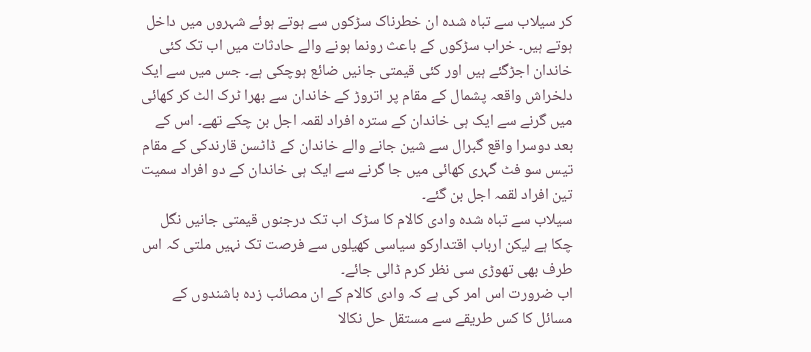کر سیلاب سے تباہ شدہ ان خطرناک سڑکوں سے ہوتے ہوئے شہروں میں داخل ہوتے ہیں۔ خراب سڑکوں کے باعث رونما ہونے والے حادثات میں اب تک کئی خاندان اجڑگئے ہیں اور کئی قیمتی جانیں ضائع ہوچکی ہے۔ جس میں سے ایک دلخراش واقعہ پشمال کے مقام پر اتروڑ کے خاندان سے بھرا ٹرک الٹ کر کھائی میں گرنے سے ایک ہی خاندان کے سترہ افراد لقمہ اجل بن چکے تھے۔ اس کے بعد دوسرا واقع گبرال سے شین جانے والے خاندان کے ڈاٹسن قارندکی کے مقام تیس سو فٹ گہری کھائی میں جا گرنے سے ایک ہی خاندان کے دو افراد سمیت تین افراد لقمہ اجل بن گئے۔
سیلاب سے تباہ شدہ وادی کالام کا سڑک اب تک درجنوں قیمتی جانیں نگل چکا ہے لیکن ارباب اقتدارکو سیاسی کھیلوں سے فرصت تک نہیں ملتی کہ اس طرف بھی تھوڑی سی نظر کرم ڈالی جائے۔
اب ضرورت اس امر کی ہے کہ وادی کالام کے ان مصائب زدہ باشندوں کے مسائل کا کس طریقے سے مستقل حل نکالا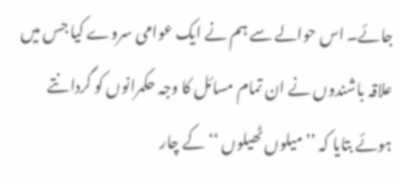جائے۔ اس حوالے سے ہم نے ایک عوامی سروے کیا جس میں علاقہ باشندوں نے ان تمام مسائل کا وجہ حکمرانوں کو گردانتے ہوئے بتایا کہ ’’میلوں ٹھیلوں ‘‘ کے چار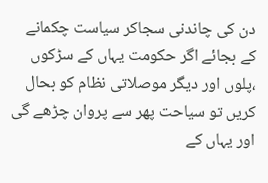دن کی چاندنی سجاکر سیاست چکمانے کے بجائے اگر حکومت یہاں کے سڑکوں ،پلوں اور دیگر موصلاتی نظام کو بحال کریں تو سیاحت پھر سے پروان چڑھے گی اور یہاں کے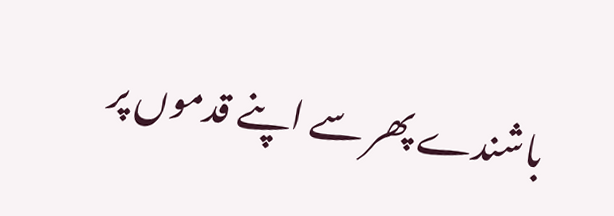باشندے پھر سے اپنے قدموں پر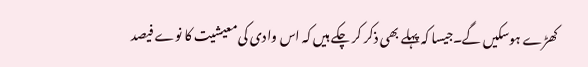کھڑے ہوسکیں گے۔جیسا کہ پہلے بھی ذکر کر چکے ہیں کہ اس وادی کی معیشیت کا نوے فیصد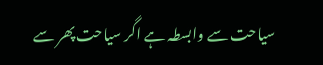سیاحت سے وابسطہ ہے اگر سیاحت پھر سے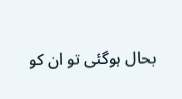بحال ہوگئی تو ان کو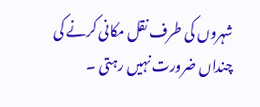شہروں کی طرف نقل مکانی کرنے کی چنداں ضرورت نہیں رہتی ۔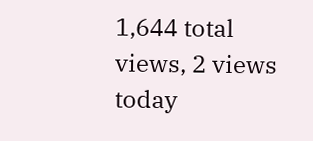1,644 total views, 2 views today